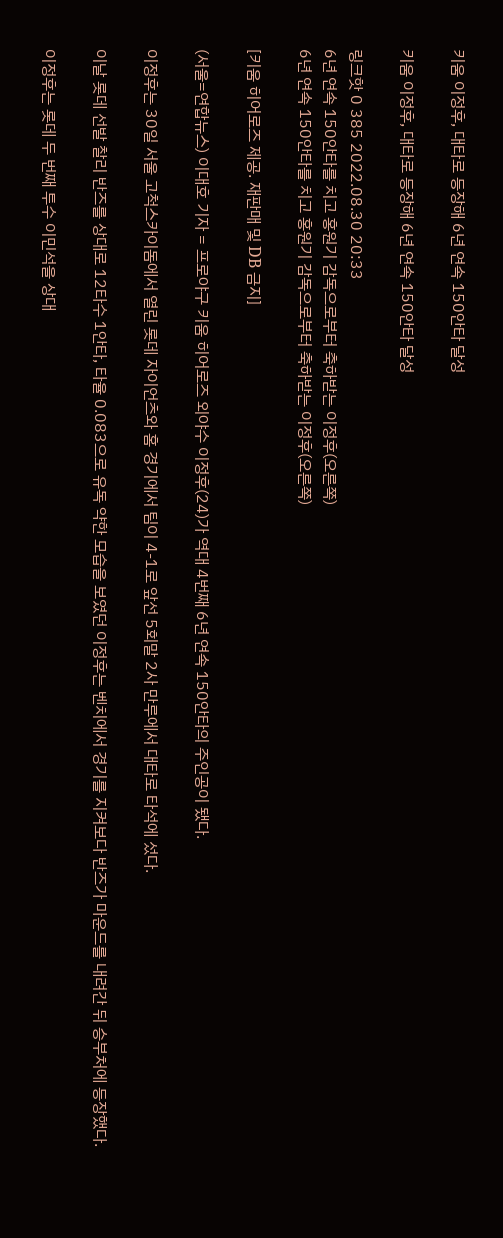키움 이정후, 대타로 등장해 6년 연속 150안타 달성

키움 이정후, 대타로 등장해 6년 연속 150안타 달성

링크핫 0 385 2022.08.30 20:33
6년 연속 150안타를 치고 홍원기 감독으로부터 축하받는 이정후(오른쪽)
6년 연속 150안타를 치고 홍원기 감독으로부터 축하받는 이정후(오른쪽)

[키움 히어로즈 제공. 재판매 및 DB 금지]

(서울=연합뉴스) 이대호 기자 = 프로야구 키움 히어로즈 외야수 이정후(24)가 역대 4번째 6년 연속 150안타의 주인공이 됐다.

이정후는 30일 서울 고척스카이돔에서 열린 롯데 자이언츠와 홈 경기에서 팀이 4-1로 앞선 5회말 2사 만루에서 대타로 타석에 섰다.

이날 롯데 선발 찰리 반즈를 상대로 12타수 1안타, 타율 0.083으로 유독 약한 모습을 보였던 이정후는 벤치에서 경기를 지켜보다 반즈가 마운드를 내려간 뒤 승부처에 등장했다.

이정후는 롯데 두 번째 투수 이민석을 상대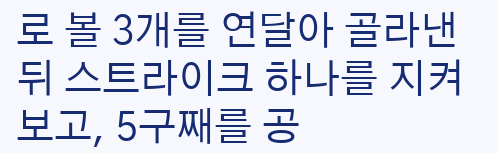로 볼 3개를 연달아 골라낸 뒤 스트라이크 하나를 지켜보고, 5구째를 공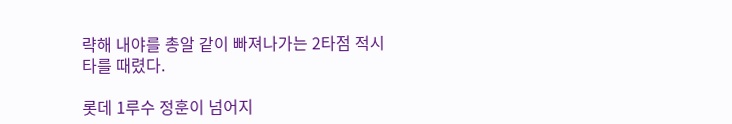략해 내야를 총알 같이 빠져나가는 2타점 적시타를 때렸다.

롯데 1루수 정훈이 넘어지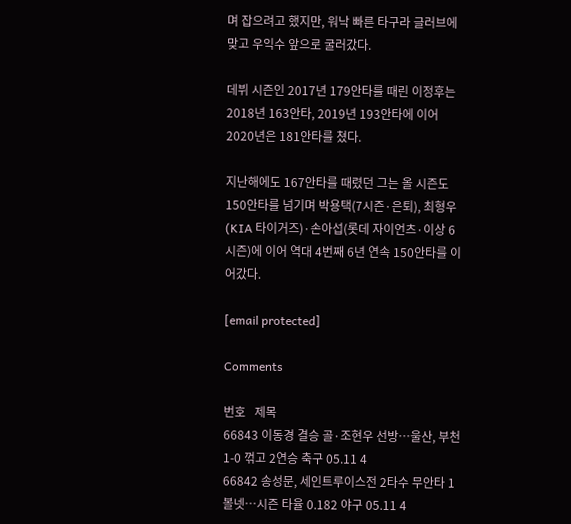며 잡으려고 했지만, 워낙 빠른 타구라 글러브에 맞고 우익수 앞으로 굴러갔다.

데뷔 시즌인 2017년 179안타를 때린 이정후는 2018년 163안타, 2019년 193안타에 이어 2020년은 181안타를 쳤다.

지난해에도 167안타를 때렸던 그는 올 시즌도 150안타를 넘기며 박용택(7시즌·은퇴), 최형우(KIA 타이거즈)·손아섭(롯데 자이언츠·이상 6시즌)에 이어 역대 4번째 6년 연속 150안타를 이어갔다.

[email protected]

Comments

번호   제목
66843 이동경 결승 골·조현우 선방…울산, 부천 1-0 꺾고 2연승 축구 05.11 4
66842 송성문, 세인트루이스전 2타수 무안타 1볼넷…시즌 타율 0.182 야구 05.11 4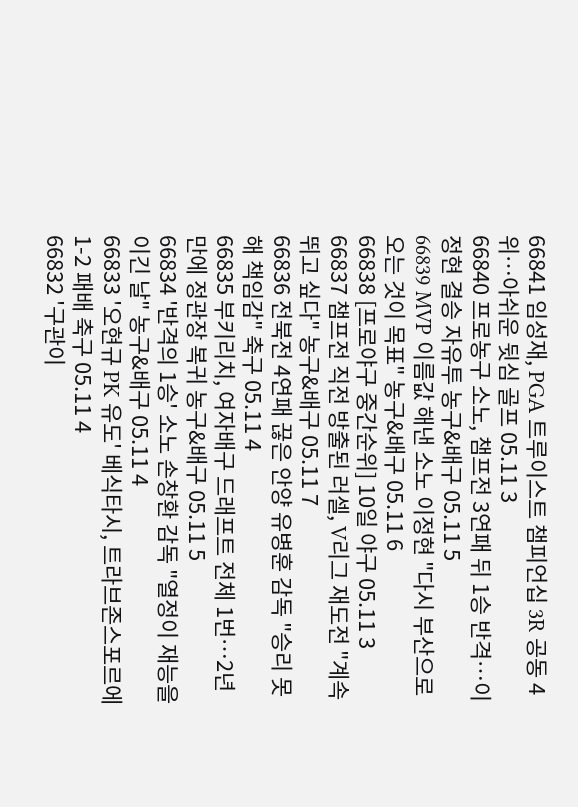66841 임성재, PGA 트루이스트 챔피언십 3R 공동 4위…아쉬운 뒷심 골프 05.11 3
66840 프로농구 소노, 챔프전 3연패 뒤 1승 반격…이정현 결승 자유투 농구&배구 05.11 5
66839 MVP 이름값 해낸 소노 이정현 "다시 부산으로 오는 것이 목표" 농구&배구 05.11 6
66838 [프로야구 중간순위] 10일 야구 05.11 3
66837 챔프전 직전 방출된 러셀, V리그 재도전 "계속 뛰고 싶다" 농구&배구 05.11 7
66836 전북전 4연패 끊은 안양 유병훈 감독 "승리 못 해 책임감" 축구 05.11 4
66835 부키리치, 여자배구 드래프트 전체 1번…2년 만에 정관장 복귀 농구&배구 05.11 5
66834 '반격의 1승' 소노 손창환 감독 "열정이 재능을 이긴 날" 농구&배구 05.11 4
66833 '오현규 PK 유도' 베식타시, 트라브존스포르에 1-2 패배 축구 05.11 4
66832 '구관이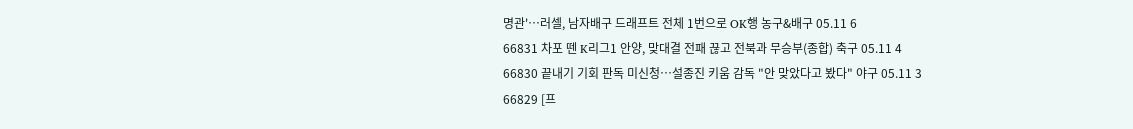명관'…러셀, 남자배구 드래프트 전체 1번으로 OK행 농구&배구 05.11 6
66831 차포 뗀 K리그1 안양, 맞대결 전패 끊고 전북과 무승부(종합) 축구 05.11 4
66830 끝내기 기회 판독 미신청…설종진 키움 감독 "안 맞았다고 봤다" 야구 05.11 3
66829 [프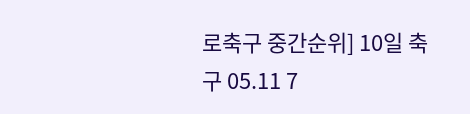로축구 중간순위] 10일 축구 05.11 7